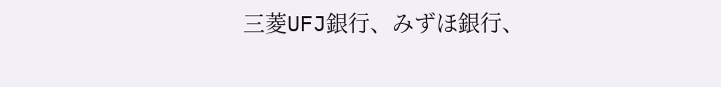三菱UFJ銀行、みずほ銀行、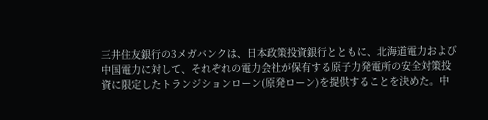三井住友銀行の3メガバンクは、日本政策投資銀行とともに、北海道電力および中国電力に対して、それぞれの電力会社が保有する原子力発電所の安全対策投資に限定したトランジションローン(原発ローン)を提供することを決めた。中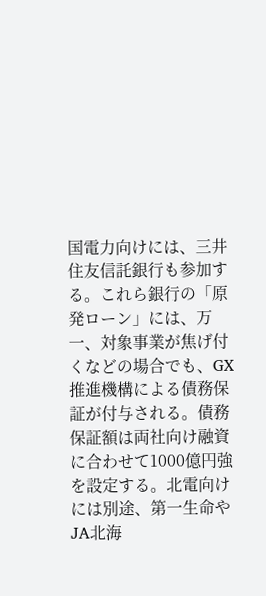国電力向けには、三井住友信託銀行も参加する。これら銀行の「原発ローン」には、万一、対象事業が焦げ付くなどの場合でも、GX推進機構による債務保証が付与される。債務保証額は両社向け融資に合わせて1000億円強を設定する。北電向けには別途、第一生命やJA北海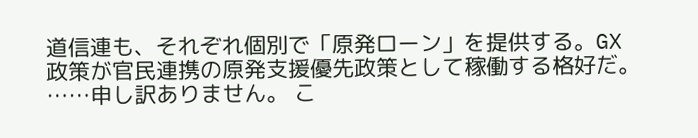道信連も、それぞれ個別で「原発ローン」を提供する。GX政策が官民連携の原発支援優先政策として稼働する格好だ。
……申し訳ありません。 こ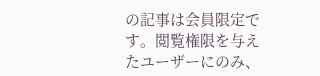の記事は会員限定です。閲覧権限を与えたユーザーにのみ、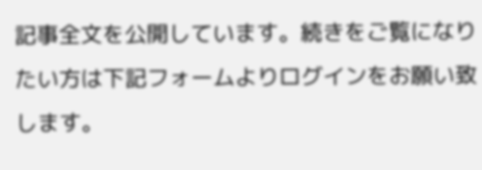記事全文を公開しています。続きをご覧になりたい方は下記フォームよりログインをお願い致します。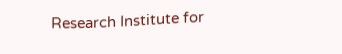Research Institute for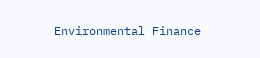Environmental Finance